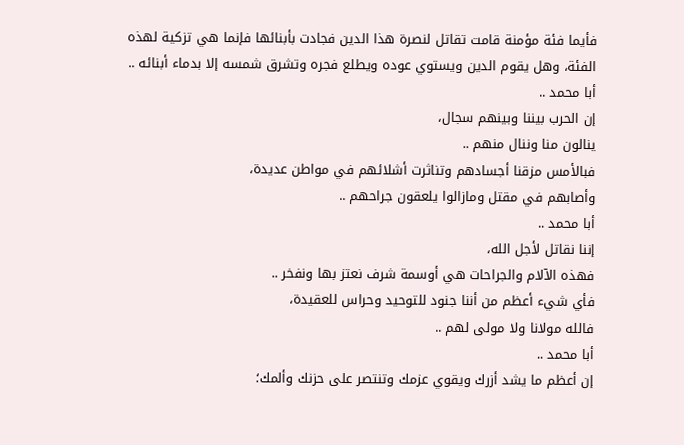فأيما فئة مؤمنة قامت تقاتل لنصرة هذا الدين فجادت بأبنائها فإنما هي تزكية لهذه الفئة، وهل يقوم الدين ويستوي عوده ويطلع فجره وتشرق شمسه إلا بدماء أبنائه ..
أبا محمد ..
إن الحرب بيننا وبينهم سجال،
ينالون منا وننال منهم ..
فبالأمس مزقنا أجسادهم وتناثرت أشلائهم في مواطن عديدة،
وأصابهم في مقتل ومازالوا يلعقون جراحهم ..
أبا محمد ..
إننا نقاتل لأجل الله،
فهذه الآلام والجراحات هي أوسمة شرف نعتز بها ونفخر ..
فأي شيء أعظم من أننا جنود للتوحيد وحراس للعقيدة،
فالله مولانا ولا مولى لهم ..
أبا محمد ..
إن أعظم ما يشد أزرك ويقوي عزمك وتنتصر على حزنك وألمك؛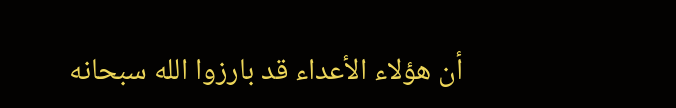أن هؤلاء الأعداء قد بارزوا الله سبحانه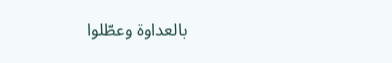بالعداوة وعطّلوا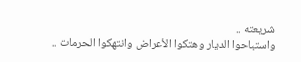شريعته ..
واستباحوا الديار وهتكوا الأعراض وانتهكوا الحرمات ..